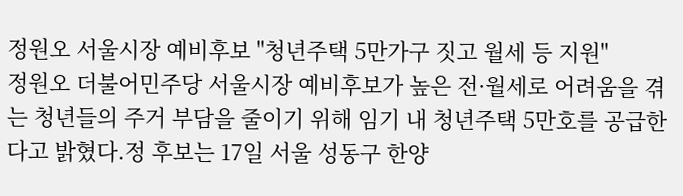정원오 서울시장 예비후보 "청년주택 5만가구 짓고 월세 등 지원"
정원오 더불어민주당 서울시장 예비후보가 높은 전·월세로 어려움을 겪는 청년들의 주거 부담을 줄이기 위해 임기 내 청년주택 5만호를 공급한다고 밝혔다.정 후보는 17일 서울 성동구 한양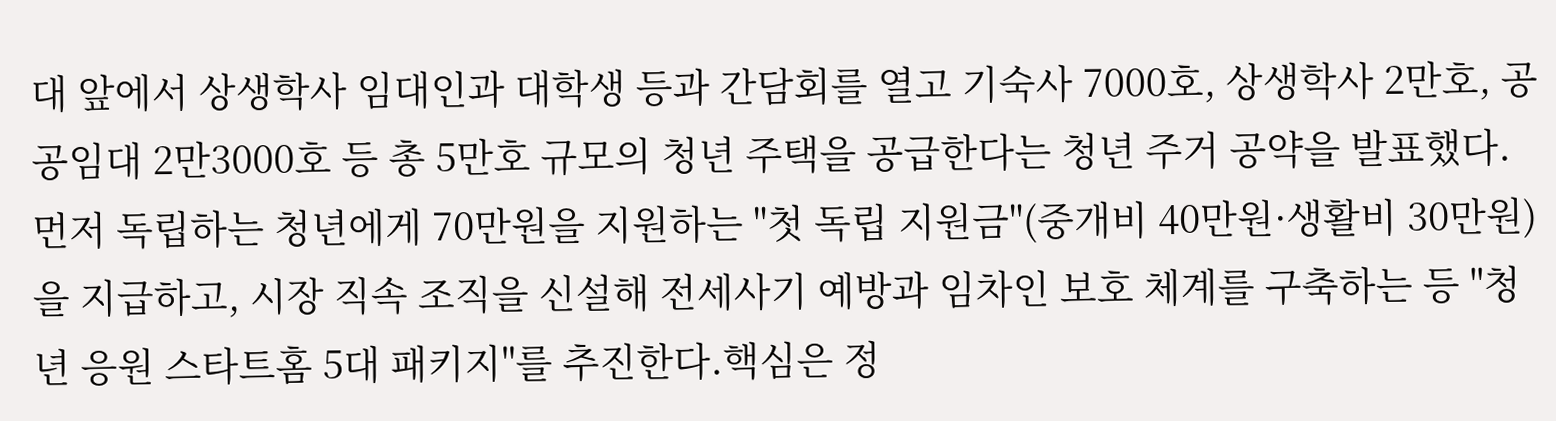대 앞에서 상생학사 임대인과 대학생 등과 간담회를 열고 기숙사 7000호, 상생학사 2만호, 공공임대 2만3000호 등 총 5만호 규모의 청년 주택을 공급한다는 청년 주거 공약을 발표했다.먼저 독립하는 청년에게 70만원을 지원하는 "첫 독립 지원금"(중개비 40만원·생활비 30만원)을 지급하고, 시장 직속 조직을 신설해 전세사기 예방과 임차인 보호 체계를 구축하는 등 "청년 응원 스타트홈 5대 패키지"를 추진한다.핵심은 정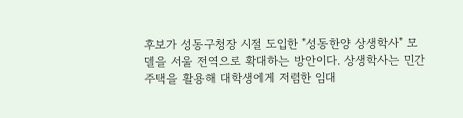후보가 성동구청장 시절 도입한 "성동한양 상생학사" 모델을 서울 전역으로 확대하는 방안이다. 상생학사는 민간 주택을 활용해 대학생에게 저렴한 임대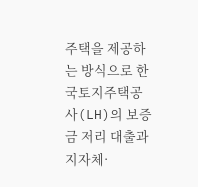주택을 제공하는 방식으로 한국토지주택공사(LH)의 보증금 저리 대출과 지자체·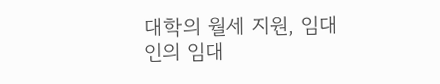대학의 월세 지원, 임대인의 임대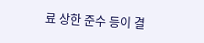료 상한 준수 등이 결